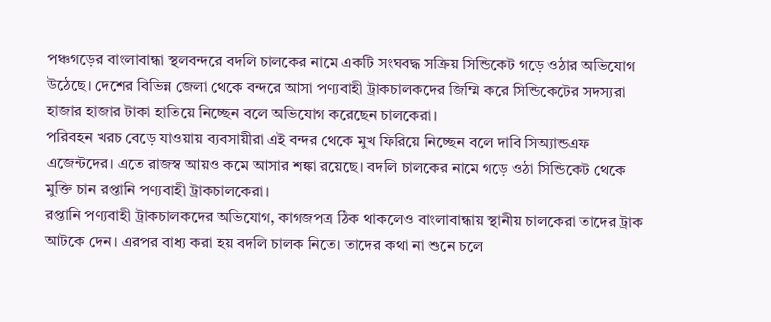পঞ্চগড়ের বাংলাবান্ধা স্থলবন্দরে বদলি চালকের নামে একটি সংঘবদ্ধ সক্রিয় সিন্ডিকেট গড়ে ওঠার অভিযোগ উঠেছে। দেশের বিভিন্ন জেলা থেকে বন্দরে আসা পণ্যবাহী ট্রাকচালকদের জিম্মি করে সিন্ডিকেটের সদস্যরা হাজার হাজার টাকা হাতিয়ে নিচ্ছেন বলে অভিযোগ করেছেন চালকেরা।
পরিবহন খরচ বেড়ে যাওয়ায় ব্যবসায়ীরা এই বন্দর থেকে মুখ ফিরিয়ে নিচ্ছেন বলে দাবি সিঅ্যান্ডএফ এজেন্টদের। এতে রাজস্ব আয়ও কমে আসার শঙ্কা রয়েছে। বদলি চালকের নামে গড়ে ওঠা সিন্ডিকেট থেকে মুক্তি চান রপ্তানি পণ্যবাহী ট্রাকচালকেরা।
রপ্তানি পণ্যবাহী ট্রাকচালকদের অভিযোগ, কাগজপত্র ঠিক থাকলেও বাংলাবান্ধায় স্থানীয় চালকেরা তাদের ট্রাক আটকে দেন। এরপর বাধ্য করা হয় বদলি চালক নিতে। তাদের কথা না শুনে চলে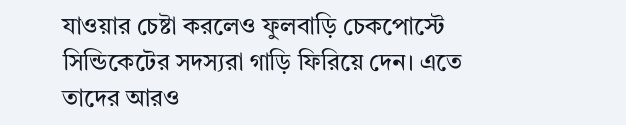যাওয়ার চেষ্টা করলেও ফুলবাড়ি চেকপোস্টে সিন্ডিকেটের সদস্যরা গাড়ি ফিরিয়ে দেন। এতে তাদের আরও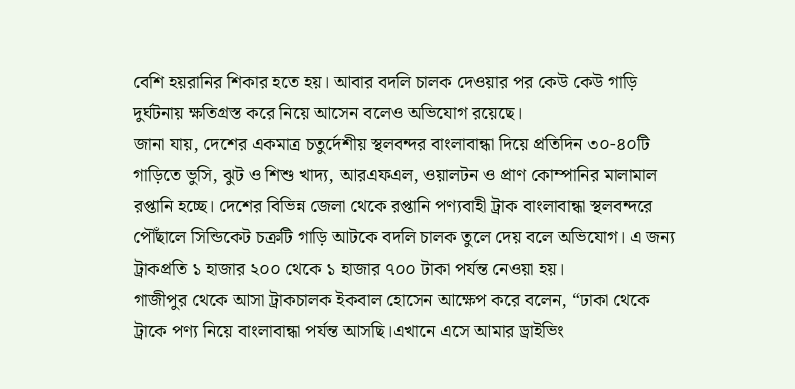বেশি হয়রানির শিকার হতে হয়। আবার বদলি চালক দেওয়ার পর কেউ কেউ গাড়ি দুর্ঘটনায় ক্ষতিগ্রস্ত করে নিয়ে আসেন বলেও অভিযোগ রয়েছে।
জানা যায়, দেশের একমাত্র চতুর্দেশীয় স্থলবন্দর বাংলাবান্ধা দিয়ে প্রতিদিন ৩০-৪০টি গাড়িতে ভুসি, ঝুট ও শিশু খাদ্য, আরএফএল, ওয়ালটন ও প্রাণ কোম্পানির মালামাল রপ্তানি হচ্ছে। দেশের বিভিন্ন জেলা থেকে রপ্তানি পণ্যবাহী ট্রাক বাংলাবান্ধা স্থলবন্দরে পৌঁছালে সিন্ডিকেট চক্রটি গাড়ি আটকে বদলি চালক তুলে দেয় বলে অভিযোগ। এ জন্য ট্রাকপ্রতি ১ হাজার ২০০ থেকে ১ হাজার ৭০০ টাকা পর্যন্ত নেওয়া হয়।
গাজীপুর থেকে আসা ট্রাকচালক ইকবাল হোসেন আক্ষেপ করে বলেন, “ঢাকা থেকে ট্রাকে পণ্য নিয়ে বাংলাবান্ধা পর্যন্ত আসছি।এখানে এসে আমার ড্রাইভিং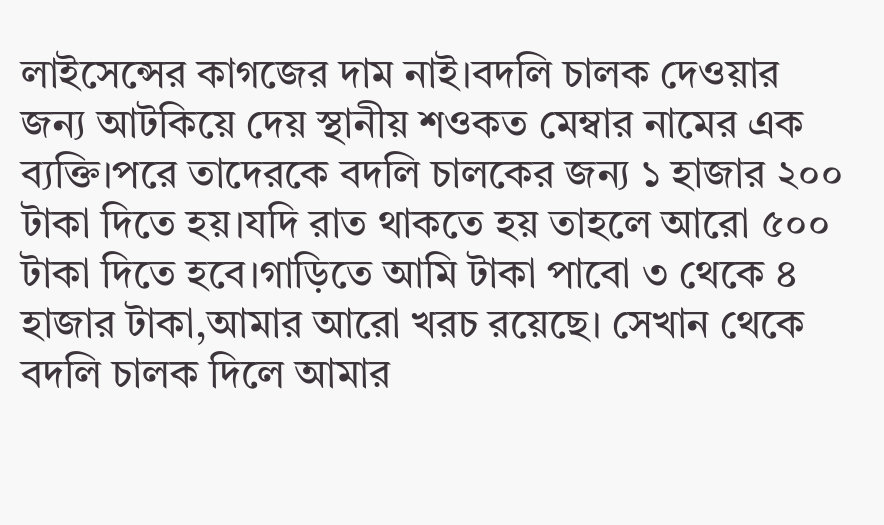লাইসেন্সের কাগজের দাম নাই।বদলি চালক দেওয়ার জন্য আটকিয়ে দেয় স্থানীয় শওকত মেম্বার নামের এক ব্যক্তি।পরে তাদেরকে বদলি চালকের জন্য ১ হাজার ২০০ টাকা দিতে হয়।যদি রাত থাকতে হয় তাহলে আরো ৫০০ টাকা দিতে হবে।গাড়িতে আমি টাকা পাবো ৩ থেকে ৪ হাজার টাকা,আমার আরো খরচ রয়েছে। সেখান থেকে বদলি চালক দিলে আমার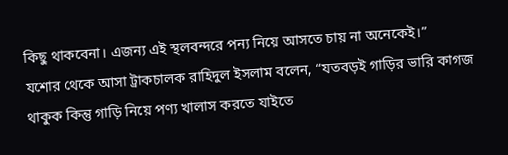কিছু থাকবেনা। এজন্য এই স্থলবন্দরে পন্য নিয়ে আসতে চায় না অনেকেই।”
যশোর থেকে আসা ট্রাকচালক রাহিদুল ইসলাম বলেন, “যতবড়ই গাড়ির ভারি কাগজ থাকুক কিন্তু গাড়ি নিয়ে পণ্য খালাস করতে যাইতে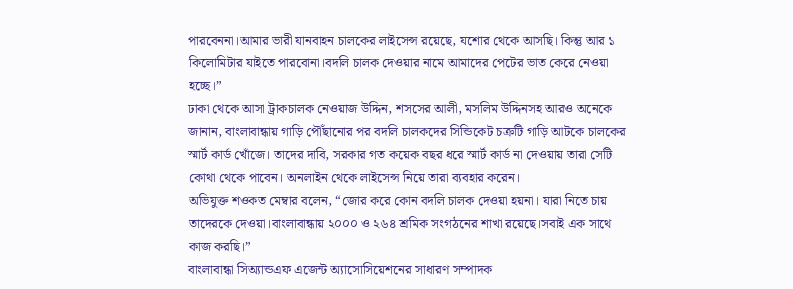পারবেননা।আমার ভারী যানবাহন চালকের লাইসেন্স রয়েছে, যশোর থেকে আসছি। কিন্তু আর ১ কিলোমিটার যাইতে পারবোনা।বদলি চালক দেওয়ার নামে আমাদের পেটের ভাত কেরে নেওয়া হচ্ছে।”
ঢাকা থেকে আসা ট্রাকচালক নেওয়াজ উদ্দিন, শসসের আলী, মসলিম উদ্দিনসহ আরও অনেকে জানান, বাংলাবান্ধায় গাড়ি পৌঁছানোর পর বদলি চালকদের সিন্ডিকেট চক্রটি গাড়ি আটকে চালকের স্মার্ট কার্ড খোঁজে। তাদের দাবি, সরকার গত কয়েক বছর ধরে স্মার্ট কার্ড না দেওয়ায় তারা সেটি কোথা থেকে পাবেন। অনলাইন থেকে লাইসেন্স নিয়ে তারা ব্যবহার করেন।
অভিযুক্ত শওকত মেম্বার বলেন, “জোর করে কোন বদলি চালক দেওয়া হয়না। যারা নিতে চায় তাদেরকে দেওয়া।বাংলাবান্ধায় ২০০০ ও ২৬৪ শ্রমিক সংগঠনের শাখা রয়েছে।সবাই এক সাথে কাজ করছি।”
বাংলাবান্ধা সিঅ্যান্ডএফ এজেন্ট অ্যাসোসিয়েশনের সাধারণ সম্পাদক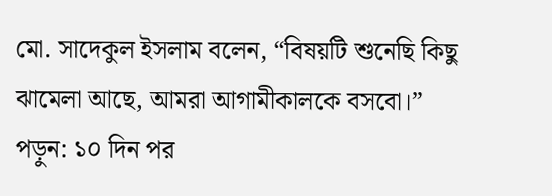মো. সাদেকুল ইসলাম বলেন, “বিষয়টি শুনেছি কিছু ঝামেলা আছে, আমরা আগামীকালকে বসবো।”
পড়ুন: ১০ দিন পর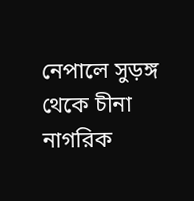নেপালে সুড়ঙ্গ থেকে চীনা নাগরিক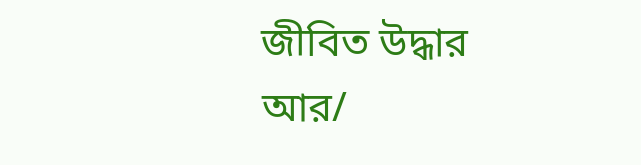জীবিত উদ্ধার
আর/